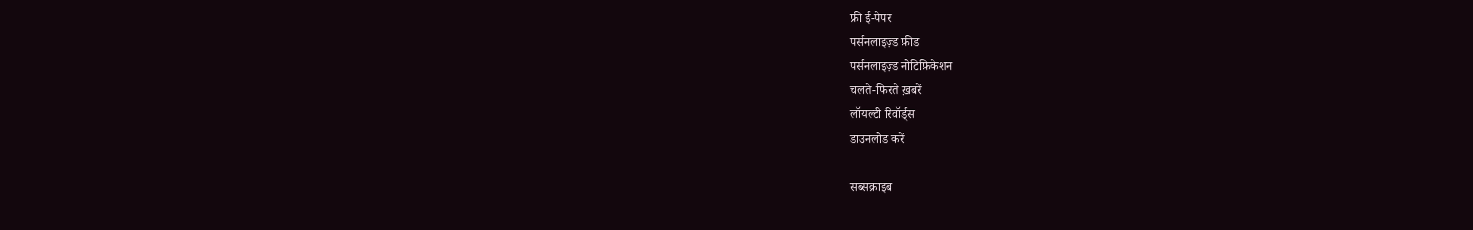फ्री ई-पेपर
पर्सनलाइज़्ड फ़ीड
पर्सनलाइज़्ड नोटिफ़िकेशन
चलते-फिरते ख़बरें
लॉयल्टी रिवॉर्ड्स
डाउनलोड करें

सब्सक्राइब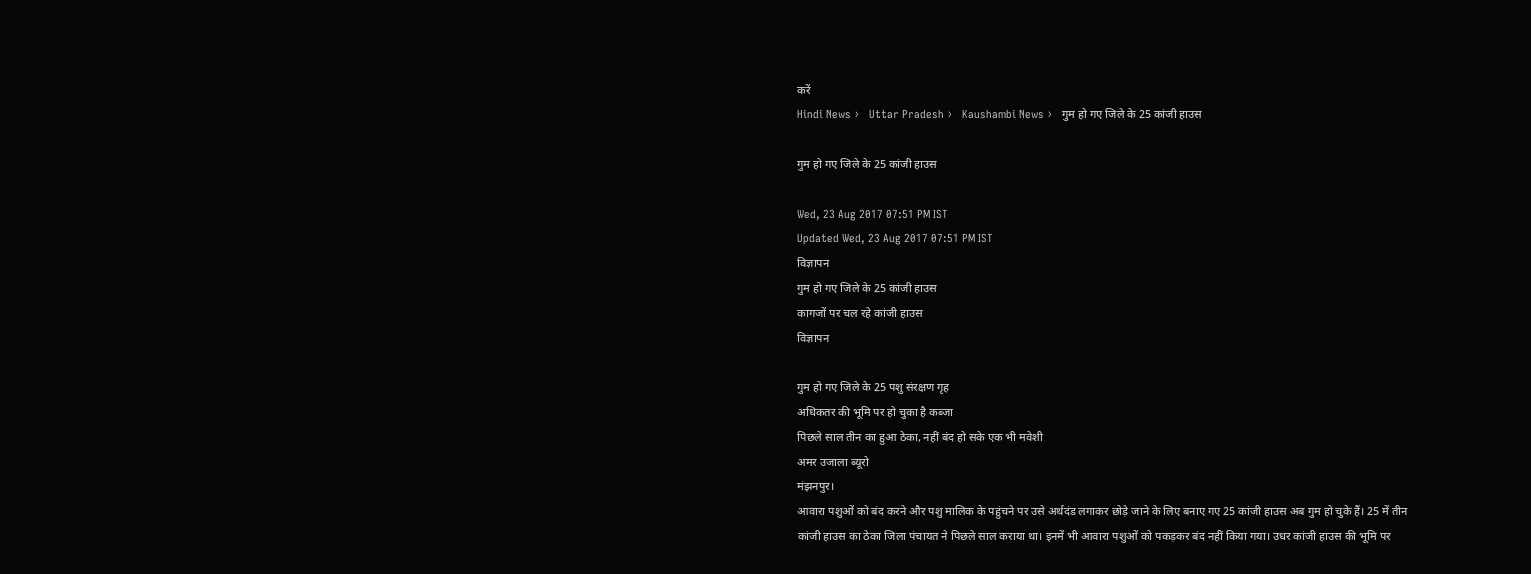करें
Hindi News ›   Uttar Pradesh ›   Kaushambi News ›   गुम हो गए जिले के 25 कांजी हाउस

गुम हो गए जिले के 25 कांजी हाउस

Wed, 23 Aug 2017 07:51 PM IST
Updated Wed, 23 Aug 2017 07:51 PM IST
विज्ञापन
गुम हो गए जिले के 25 कांजी हाउस
कागजों पर चल रहे कांजी हाउस
विज्ञापन

गुम हो गए जिले के 25 पशु संरक्षण गृह
अधिकतर की भूमि पर हो चुका है कब्जा
पिछले साल तीन का हुआ ठेका, नहीं बंद हो सके एक भी मवेशी
अमर उजाला ब्यूरो
मंझनपुर।
आवारा पशुओं को बंद करने और पशु मालिक के पहुंचने पर उसे अर्थदंड लगाकर छोड़े जाने के लिए बनाए गए 25 कांजी हाउस अब गुम हो चुके हैं। 25 में तीन कांजी हाउस का ठेका जिला पंचायत ने पिछले साल कराया था। इनमें भी आवारा पशुओं को पकड़कर बंद नहीं किया गया। उधर कांजी हाउस की भूमि पर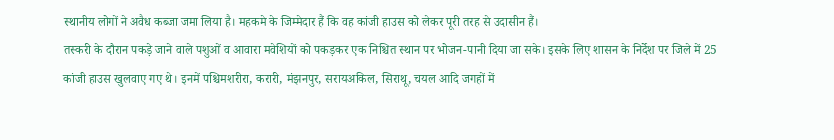स्थानीय लोगों ने अवैध कब्जा जमा लिया है। महकमे के जिम्मेदार हैं कि वह कांजी हाउस को लेकर पूरी तरह से उदासीन हैं।
तस्करी के दौरान पकड़े जाने वाले पशुओं व आवारा मवेशियों को पकड़कर एक निश्चित स्थान पर भोजन-पानी दिया जा सके। इसके लिए शासन के निर्देश पर जिले में 25 कांजी हाउस खुलवाए गए थे। इनमें पश्चिमशरीरा, करारी, मंझनपुर, सरायअकिल, सिराथू, चयल आदि जगहों में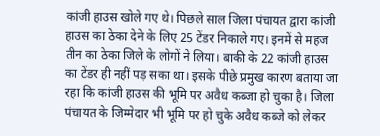कांजी हाउस खोले गए थे। पिछले साल जिला पंचायत द्वारा कांजी हाउस का ठेका देने के लिए 25 टेंडर निकाले गए। इनमें से महज तीन का ठेका जिले के लोगों ने लिया। बाकी के 22 कांजी हाउस का टेंडर ही नहीं पड़ सका था। इसके पीछे प्रमुख कारण बताया जा रहा कि कांजी हाउस की भूमि पर अवैध कब्जा हो चुका है। जिला पंचायत के जिम्मेदार भी भूमि पर हो चुके अवैध कब्जे को लेकर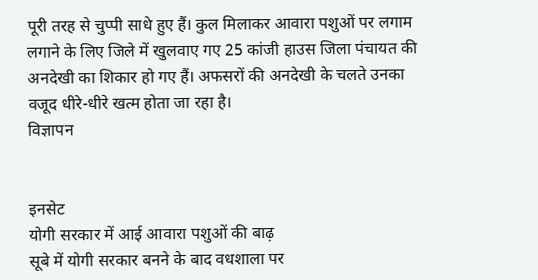पूरी तरह से चुप्पी साधे हुए हैं। कुल मिलाकर आवारा पशुओं पर लगाम लगाने के लिए जिले में खुलवाए गए 25 कांजी हाउस जिला पंचायत की अनदेखी का शिकार हो गए हैं। अफसरों की अनदेखी के चलते उनका वजूद धीरे-धीरे खत्म होता जा रहा है।
विज्ञापन


इनसेट
योगी सरकार में आई आवारा पशुओं की बाढ़
सूबे में योगी सरकार बनने के बाद वधशाला पर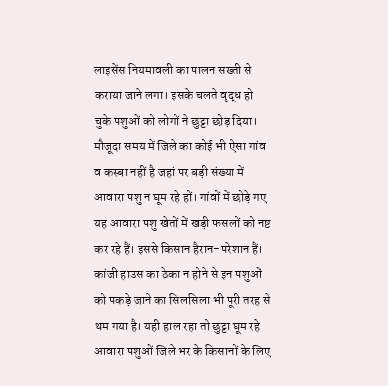लाइसेंस नियमावली का पालन सख्ती से कराया जाने लगा। इसके चलते वृद्ध हो चुके पशुओं को लोगों ने छुट्टा छोड़ दिया। मौजूदा समय में जिले का कोई भी ऐसा गांव व कस्बा नहीं है जहां पर बड़ी संख्या में आवारा पशु न घूम रहे हों। गांवों में छोड़े गए यह आवारा पशु खेतों में खड़ी फसलों को नष्ट कर रहे हैं। इससे किसान हैरान-परेशान हैं। कांजी हाउस का ठेका न होने से इन पशुओं को पकड़े जाने का सिलसिला भी पूरी तरह से थम गया है। यही हाल रहा तो छुट्टा घूम रहे आवारा पशुओं जिले भर के किसानों के लिए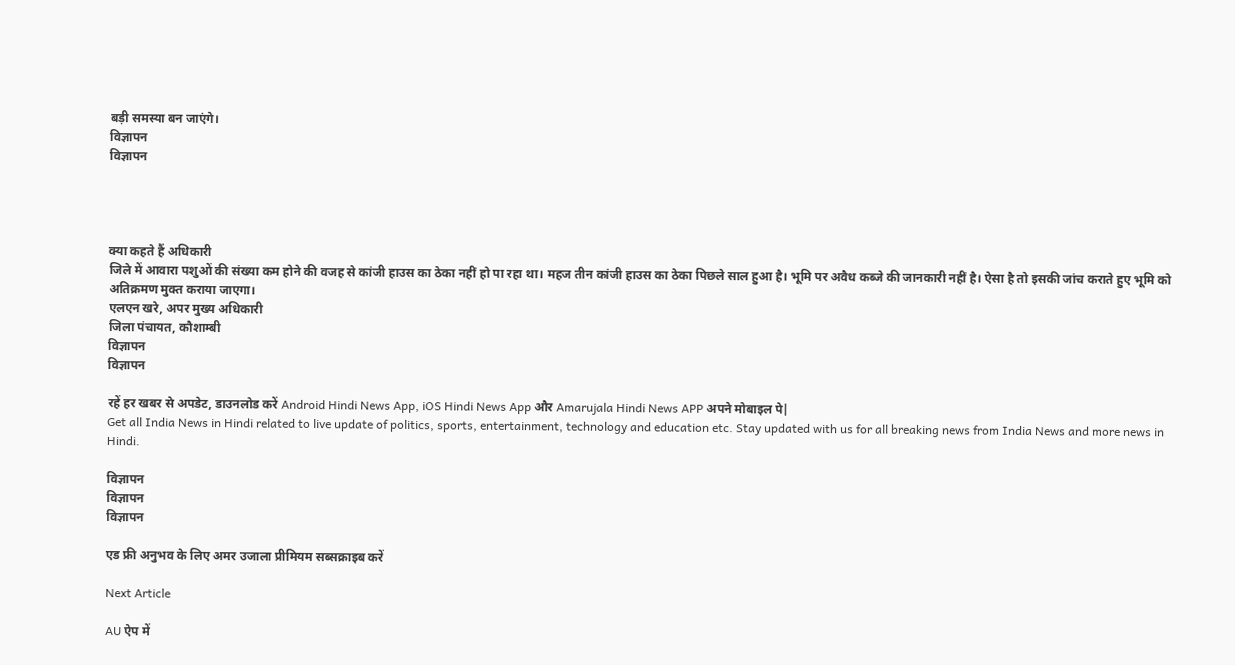बड़ी समस्या बन जाएंगे।
विज्ञापन
विज्ञापन




क्या कहते हैं अधिकारी
जिले में आवारा पशुओं की संख्या कम होने की वजह से कांजी हाउस का ठेका नहीं हो पा रहा था। महज तीन कांजी हाउस का ठेका पिछले साल हुआ है। भूमि पर अवैध कब्जे की जानकारी नहीं है। ऐसा है तो इसकी जांच कराते हुए भूमि को अतिक्रमण मुक्त कराया जाएगा।
एलएन खरे, अपर मुख्य अधिकारी
जिला पंचायत, कौशाम्बी
विज्ञापन
विज्ञापन

रहें हर खबर से अपडेट, डाउनलोड करें Android Hindi News App, iOS Hindi News App और Amarujala Hindi News APP अपने मोबाइल पे|
Get all India News in Hindi related to live update of politics, sports, entertainment, technology and education etc. Stay updated with us for all breaking news from India News and more news in Hindi.

विज्ञापन
विज्ञापन
विज्ञापन

एड फ्री अनुभव के लिए अमर उजाला प्रीमियम सब्सक्राइब करें

Next Article

AU ऐप में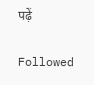पढ़ें

Followed